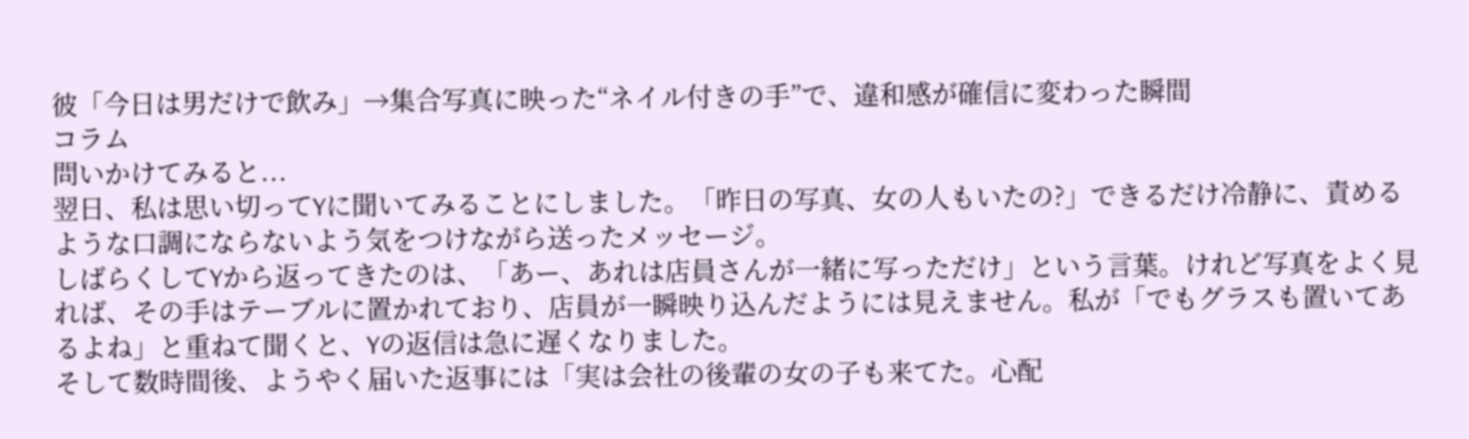彼「今日は男だけで飲み」→集合写真に映った“ネイル付きの手”で、違和感が確信に変わった瞬間
コラム
問いかけてみると...
翌日、私は思い切ってYに聞いてみることにしました。「昨日の写真、女の人もいたの?」できるだけ冷静に、責めるような口調にならないよう気をつけながら送ったメッセージ。
しばらくしてYから返ってきたのは、「あー、あれは店員さんが一緒に写っただけ」という言葉。けれど写真をよく見れば、その手はテーブルに置かれており、店員が一瞬映り込んだようには見えません。私が「でもグラスも置いてあるよね」と重ねて聞くと、Yの返信は急に遅くなりました。
そして数時間後、ようやく届いた返事には「実は会社の後輩の女の子も来てた。心配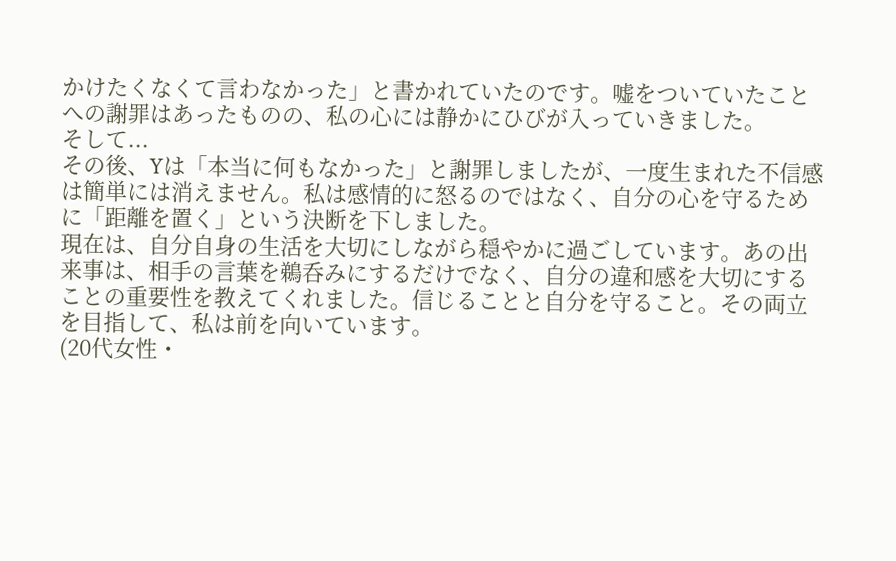かけたくなくて言わなかった」と書かれていたのです。嘘をついていたことへの謝罪はあったものの、私の心には静かにひびが入っていきました。
そして...
その後、Yは「本当に何もなかった」と謝罪しましたが、一度生まれた不信感は簡単には消えません。私は感情的に怒るのではなく、自分の心を守るために「距離を置く」という決断を下しました。
現在は、自分自身の生活を大切にしながら穏やかに過ごしています。あの出来事は、相手の言葉を鵜呑みにするだけでなく、自分の違和感を大切にすることの重要性を教えてくれました。信じることと自分を守ること。その両立を目指して、私は前を向いています。
(20代女性・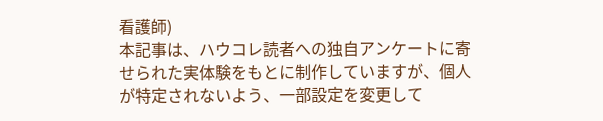看護師)
本記事は、ハウコレ読者への独自アンケートに寄せられた実体験をもとに制作していますが、個人が特定されないよう、一部設定を変更して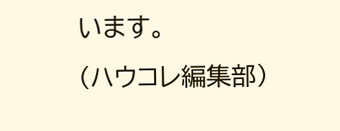います。
(ハウコレ編集部)